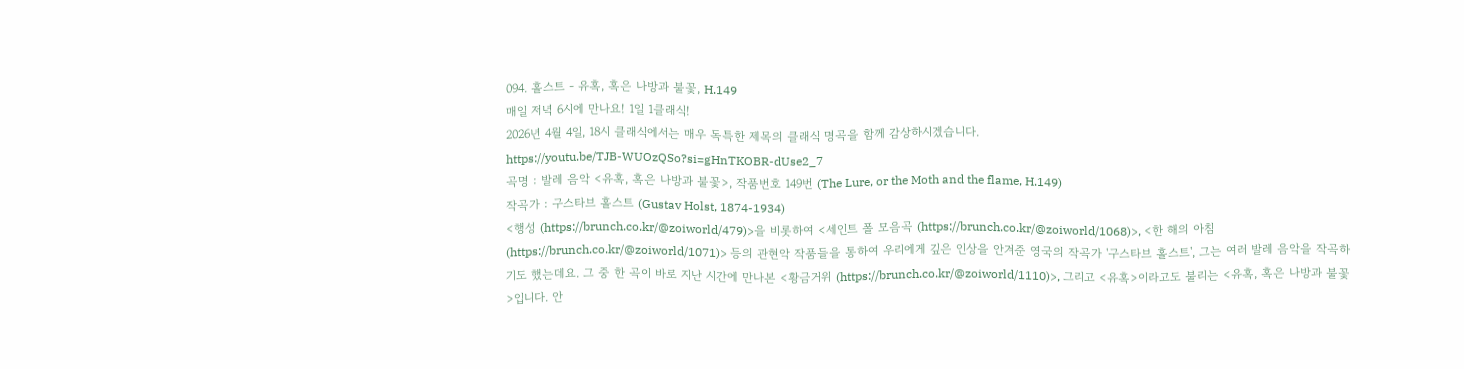094. 홀스트 - 유혹, 혹은 나방과 불꽃, H.149
매일 저녁 6시에 만나요! 1일 1클래식!
2026년 4월 4일, 18시 클래식에서는 매우 독특한 제목의 클래식 명곡을 함께 감상하시겠습니다.
https://youtu.be/TJB-WUOzQSo?si=gHnTKOBR-dUse2_7
곡명 : 발레 음악 <유혹, 혹은 나방과 불꽃>, 작품번호 149번 (The Lure, or the Moth and the flame, H.149)
작곡가 : 구스타브 홀스트 (Gustav Holst, 1874-1934)
<행성 (https://brunch.co.kr/@zoiworld/479)>을 비롯하여 <세인트 폴 모음곡 (https://brunch.co.kr/@zoiworld/1068)>, <한 해의 아침 (https://brunch.co.kr/@zoiworld/1071)> 등의 관현악 작품들을 통하여 우리에게 깊은 인상을 안겨준 영국의 작곡가 '구스타브 홀스트', 그는 여러 발레 음악을 작곡하기도 했는데요. 그 중 한 곡이 바로 지난 시간에 만나본 <황금거위 (https://brunch.co.kr/@zoiworld/1110)>, 그리고 <유혹>이라고도 불리는 <유혹, 혹은 나방과 불꽃>입니다. 안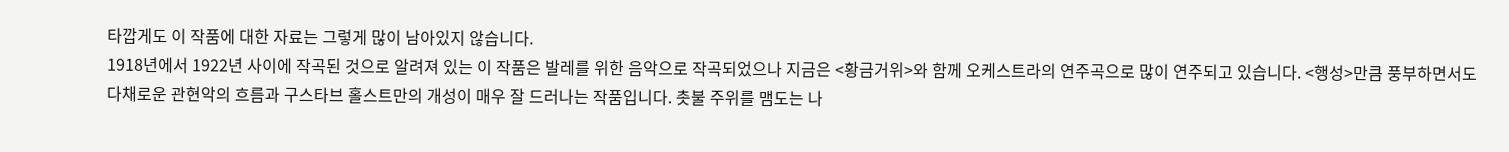타깝게도 이 작품에 대한 자료는 그렇게 많이 남아있지 않습니다.
1918년에서 1922년 사이에 작곡된 것으로 알려져 있는 이 작품은 발레를 위한 음악으로 작곡되었으나 지금은 <황금거위>와 함께 오케스트라의 연주곡으로 많이 연주되고 있습니다. <행성>만큼 풍부하면서도 다채로운 관현악의 흐름과 구스타브 홀스트만의 개성이 매우 잘 드러나는 작품입니다. 촛불 주위를 맴도는 나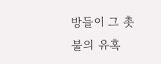방들이 그 촛불의 유혹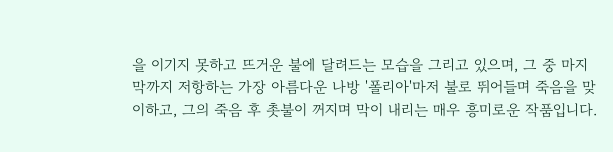을 이기지 못하고 뜨거운 불에 달려드는 모습을 그리고 있으며, 그 중 마지막까지 저항하는 가장 아름다운 나방 '폴리아'마저 불로 뛰어들며 죽음을 맞이하고, 그의 죽음 후 촛불이 꺼지며 막이 내리는 매우 흥미로운 작품입니다.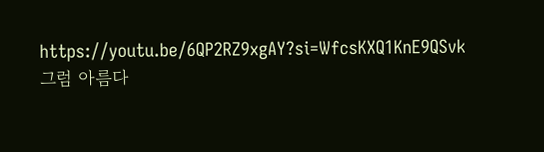https://youtu.be/6QP2RZ9xgAY?si=WfcsKXQ1KnE9QSvk
그럼 아름다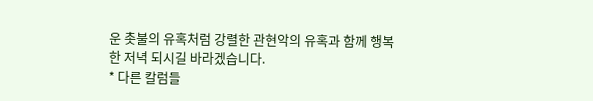운 촛불의 유혹처럼 강렬한 관현악의 유혹과 함께 행복한 저녁 되시길 바라겠습니다.
* 다른 칼럼들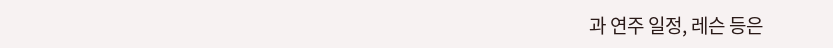과 연주 일정, 레슨 등은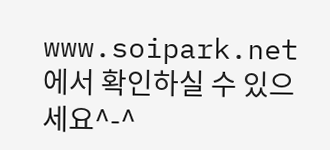www.soipark.net 에서 확인하실 수 있으세요^-^